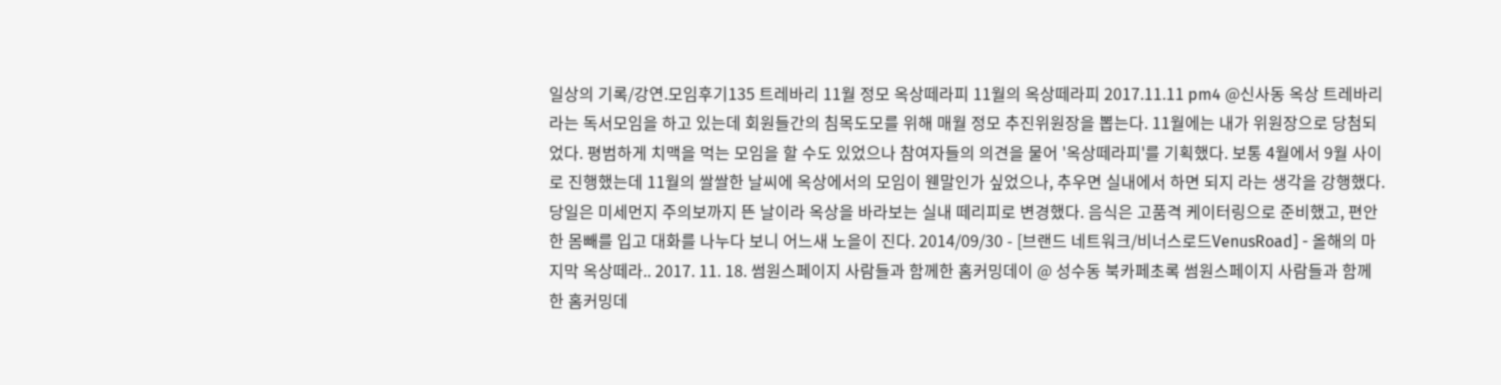일상의 기록/강연.모임후기135 트레바리 11월 정모 옥상떼라피 11월의 옥상떼라피 2017.11.11 pm4 @신사동 옥상 트레바리라는 독서모임을 하고 있는데 회원들간의 침목도모를 위해 매월 정모 추진위원장을 뽑는다. 11월에는 내가 위원장으로 당첨되었다. 평범하게 치맥을 먹는 모임을 할 수도 있었으나 참여자들의 의견을 물어 '옥상떼라피'를 기획했다. 보통 4월에서 9월 사이로 진행했는데 11월의 쌀쌀한 날씨에 옥상에서의 모임이 웬말인가 싶었으나, 추우면 실내에서 하면 되지 라는 생각을 강행했다. 당일은 미세먼지 주의보까지 뜬 날이라 옥상을 바라보는 실내 떼리피로 변경했다. 음식은 고품격 케이터링으로 준비했고, 편안한 몸빼를 입고 대화를 나누다 보니 어느새 노을이 진다. 2014/09/30 - [브랜드 네트워크/비너스로드VenusRoad] - 올해의 마지막 옥상떼라.. 2017. 11. 18. 썸원스페이지 사람들과 함께한 홈커밍데이 @ 성수동 북카페초록 썸원스페이지 사람들과 함께한 홈커밍데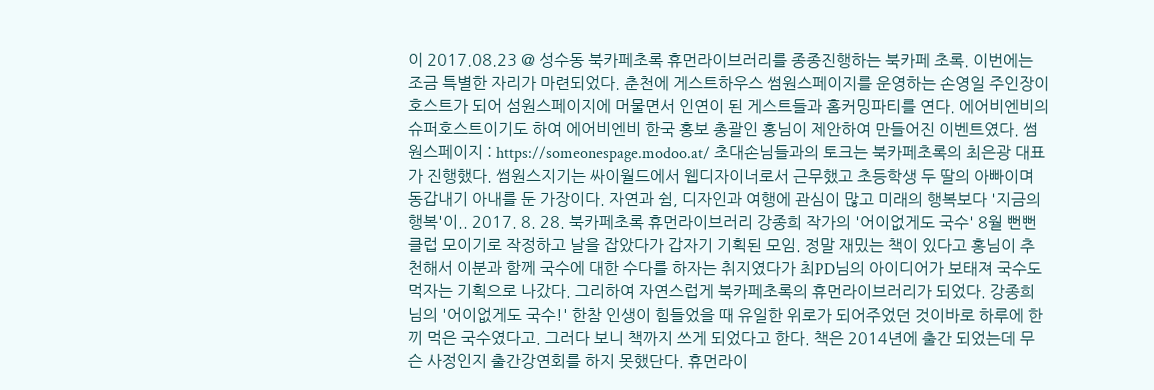이 2017.08.23 @ 성수동 북카페초록 휴먼라이브러리를 종종진행하는 북카페 초록. 이번에는 조금 특별한 자리가 마련되었다. 춘천에 게스트하우스 썸원스페이지를 운영하는 손영일 주인장이 호스트가 되어 섬원스페이지에 머물면서 인연이 된 게스트들과 홈커밍파티를 연다. 에어비엔비의 슈퍼호스트이기도 하여 에어비엔비 한국 홍보 총괄인 홍님이 제안하여 만들어진 이벤트였다. 썸원스페이지 : https://someonespage.modoo.at/ 초대손님들과의 토크는 북카페초록의 최은광 대표가 진행했다. 썸원스지기는 싸이월드에서 웹디자이너로서 근무했고 초등학생 두 딸의 아빠이며 동갑내기 아내를 둔 가장이다. 자연과 쉼, 디자인과 여행에 관심이 많고 미래의 행복보다 '지금의 행복'이.. 2017. 8. 28. 북카페초록 휴먼라이브러리 강종희 작가의 '어이없게도 국수' 8월 뻔뻔클럽 모이기로 작정하고 날을 잡았다가 갑자기 기획된 모임. 정말 재밌는 책이 있다고 홍님이 추천해서 이분과 함께 국수에 대한 수다를 하자는 취지였다가 최PD님의 아이디어가 보태져 국수도 먹자는 기획으로 나갔다. 그리하여 자연스럽게 북카페초록의 휴먼라이브러리가 되었다. 강종희 님의 '어이없게도 국수!' 한참 인생이 힘들었을 때 유일한 위로가 되어주었던 것이바로 하루에 한끼 먹은 국수였다고. 그러다 보니 책까지 쓰게 되었다고 한다. 책은 2014년에 출간 되었는데 무슨 사정인지 출간강연회를 하지 못했단다. 휴먼라이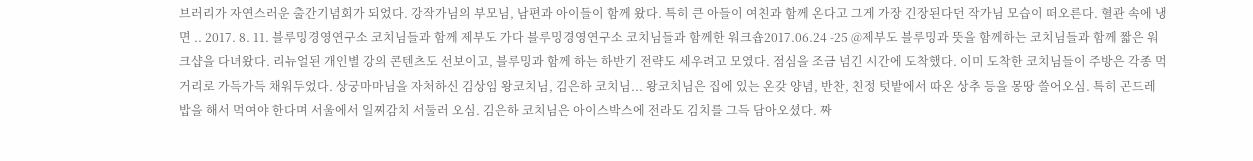브러리가 자연스러운 출간기념회가 되었다. 강작가님의 부모님, 남편과 아이들이 함께 왔다. 특히 큰 아들이 여친과 함께 온다고 그게 가장 긴장된다던 작가님 모습이 떠오른다. 혈관 속에 냉면 .. 2017. 8. 11. 블루밍경영연구소 코치님들과 함께 제부도 가다 블루밍경영연구소 코치님들과 함께한 워크숍2017.06.24 -25 @제부도 블루밍과 뜻을 함께하는 코치님들과 함께 짧은 워크샵을 다녀왔다. 리뉴얼된 개인별 강의 콘텐츠도 선보이고, 블루밍과 함께 하는 하반기 전략도 세우려고 모였다. 점심을 조금 넘긴 시간에 도착했다. 이미 도착한 코치님들이 주방은 각종 먹거리로 가득가득 채워두었다. 상궁마마님을 자처하신 김상임 왕코치님, 김은하 코치님... 왕코치님은 집에 있는 온갖 양념, 반찬, 친정 텃밭에서 따온 상추 등을 몽땅 쓸어오심. 특히 곤드레 밥을 해서 먹여야 한다며 서울에서 일찌감치 서둘러 오심. 김은하 코치님은 아이스박스에 전라도 김치를 그득 담아오셨다. 짜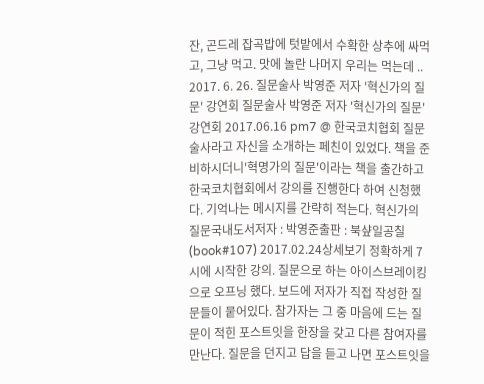잔, 곤드레 잡곡밥에 텃밭에서 수확한 상추에 싸먹고, 그냥 먹고. 맛에 놀란 나머지 우리는 먹는데 .. 2017. 6. 26. 질문술사 박영준 저자 '혁신가의 질문' 강연회 질문술사 박영준 저자 '혁신가의 질문' 강연회 2017.06.16 pm7 @ 한국코치협회 질문술사라고 자신을 소개하는 페친이 있었다. 책을 준비하시더니'혁명가의 질문'이라는 책을 출간하고 한국코치협회에서 강의를 진행한다 하여 신청했다. 기억나는 메시지를 간략히 적는다. 혁신가의 질문국내도서저자 : 박영준출판 : 북샾일공칠(book#107) 2017.02.24상세보기 정확하게 7시에 시작한 강의. 질문으로 하는 아이스브레이킹으로 오프닝 했다. 보드에 저자가 직접 작성한 질문들이 뭍어있다. 참가자는 그 중 마음에 드는 질문이 적힌 포스트잇을 한장을 갖고 다른 참여자를 만난다. 질문을 던지고 답을 듣고 나면 포스트잇을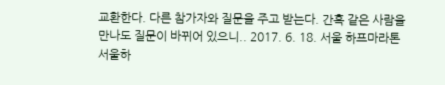교환한다. 다른 참가자와 질문을 주고 받는다. 간혹 같은 사람을 만나도 질문이 바뀌어 있으니.. 2017. 6. 18. 서울 하프마라톤 서울하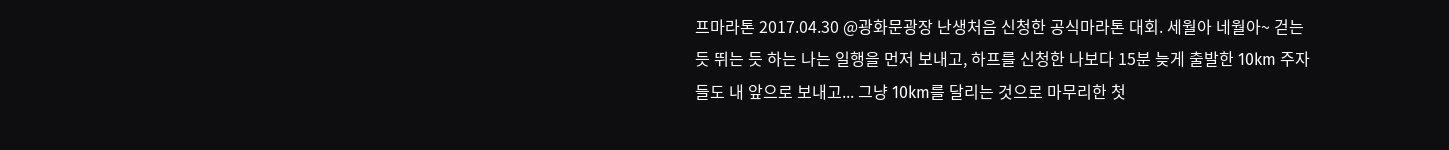프마라톤 2017.04.30 @광화문광장 난생처음 신청한 공식마라톤 대회. 세월아 네월아~ 걷는 듯 뛰는 듯 하는 나는 일행을 먼저 보내고, 하프를 신청한 나보다 15분 늦게 출발한 10km 주자들도 내 앞으로 보내고... 그냥 10km를 달리는 것으로 마무리한 첫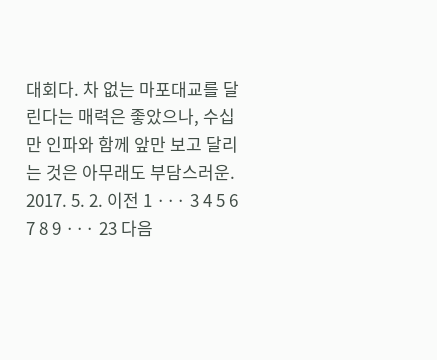대회다. 차 없는 마포대교를 달린다는 매력은 좋았으나, 수십만 인파와 함께 앞만 보고 달리는 것은 아무래도 부담스러운. 2017. 5. 2. 이전 1 ··· 3 4 5 6 7 8 9 ··· 23 다음